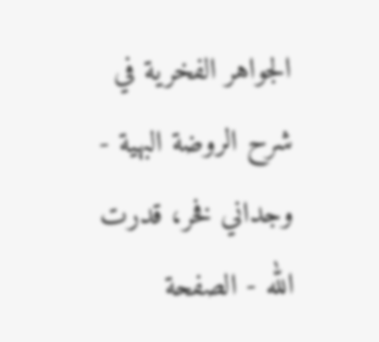الجواهر الفخرية في شرح الروضة البهية - وجداني فخر، قدرت الله - الصفحة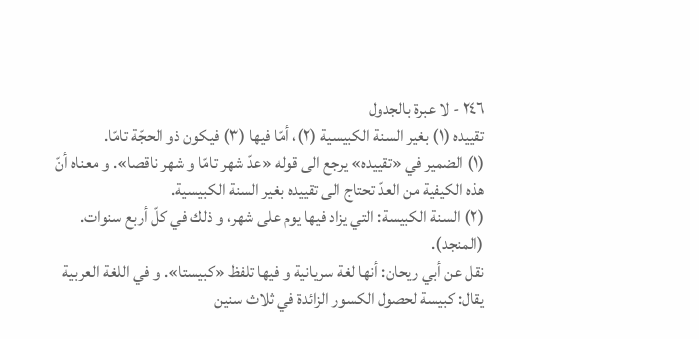٢٤٦ - لا عبرة بالجدول
تقييده (١) بغير السنة الكبيسية (٢)، أمّا فيها (٣) فيكون ذو الحجّة تامّا.
(١) الضمير في «تقييده» يرجع الى قوله «عدّ شهر تامّا و شهر ناقصا». و معناه أنّ هذه الكيفية من العدّ تحتاج الى تقييده بغير السنة الكبيسية.
(٢) السنة الكبيسة: التي يزاد فيها يوم على شهر، و ذلك في كلّ أربع سنوات. (المنجد).
نقل عن أبي ريحان: أنها لغة سريانية و فيها تلفظ «كبيستا». و في اللغة العربية يقال: كبيسة لحصول الكسور الزائدة في ثلاث سنين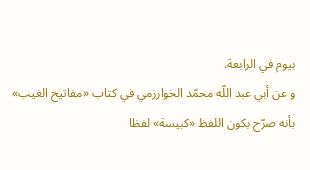بيوم في الرابعة.
و عن أبي عبد اللّه محمّد الخوارزمي في كتاب «مفاتيح الغيب» بأنه صرّح بكون اللفظ «كبيسة» لفظا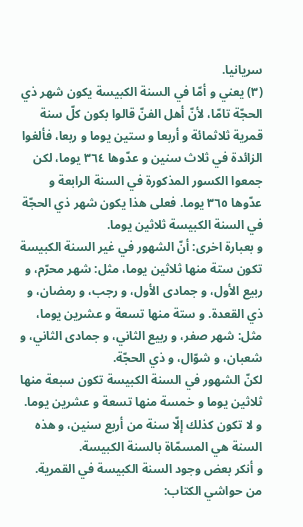سريانيا.
(٣) يعني و أمّا في السنة الكبيسة يكون شهر ذي الحجّة تامّا، لأنّ أهل الفنّ قالوا بكون كلّ سنة قمرية ثلاثمائة و أربعا و ستين يوما و ربعا، فألغوا الزائدة في ثلاث سنين و عدّوها ٣٦٤ يوما، لكن جمعوا الكسور المذكورة في السنة الرابعة و عدّوها ٣٦٥ يوما. فعلى هذا يكون شهر ذي الحجّة في السنة الكبيسة ثلاثين يوما.
و بعبارة اخرى: أنّ الشهور في غير السنة الكبيسة تكون ستة منها ثلاثين يوما، مثل: شهر محرّم، و ربيع الأول، و جمادى الأول، و رجب، و رمضان، و ذي القعدة. و ستة منها تسعة و عشرين يوما، مثل: شهر صفر، و ربيع الثاني، و جمادى الثاني، و شعبان، و شوّال، و ذي الحجّة.
لكنّ الشهور في السنة الكبيسة تكون سبعة منها ثلاثين يوما و خمسة منها تسعة و عشرين يوما.
و لا تكون كذلك إلّا سنة من أربع سنين، و هذه السنة هي المسمّاة بالسنة الكبيسة.
و أنكر بعض وجود السنة الكبيسة في القمرية.
من حواشي الكتاب: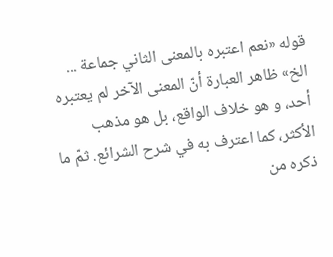قوله «نعم اعتبره بالمعنى الثاني جماعة ... الخ» ظاهر العبارة أنّ المعنى الآخر لم يعتبره أحد، و هو خلاف الواقع، بل هو مذهب الأكثر، كما اعترف به في شرح الشرائع. ثمّ ما ذكره من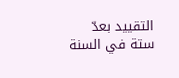التقييد بعدّ ستة في السنة